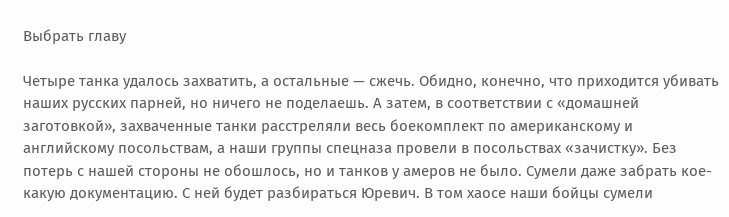Выбрать главу

Четыре танка удалось захватить, а остальные — сжечь. Обидно, конечно, что приходится убивать наших русских парней, но ничего не поделаешь. А затем, в соответствии с «домашней заготовкой», захваченные танки расстреляли весь боекомплект по американскому и английскому посольствам, а наши группы спецназа провели в посольствах «зачистку». Без потерь с нашей стороны не обошлось, но и танков у амеров не было. Сумели даже забрать кое-какую документацию. С ней будет разбираться Юревич. В том хаосе наши бойцы сумели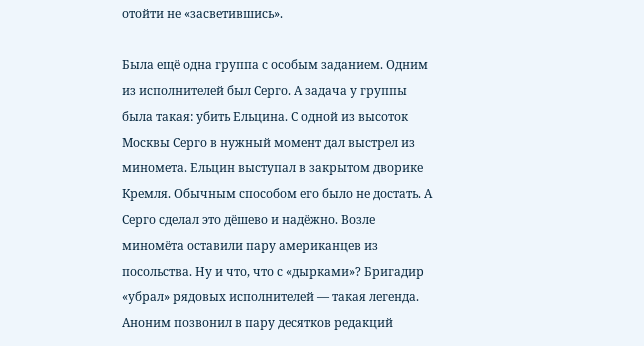отойти не «засветившись».

Была ещё одна группа с особым заданием. Одним из исполнителей был Серго. А задача у группы была такая: убить Ельцина. С одной из высоток Москвы Серго в нужный момент дал выстрел из миномета. Ельцин выступал в закрытом дворике Кремля. Обычным способом его было не достать. А Серго сделал это дёшево и надёжно. Возле миномёта оставили пару американцев из посольства. Ну и что, что с «дырками»? Бригадир «убрал» рядовых исполнителей — такая легенда. Аноним позвонил в пару десятков редакций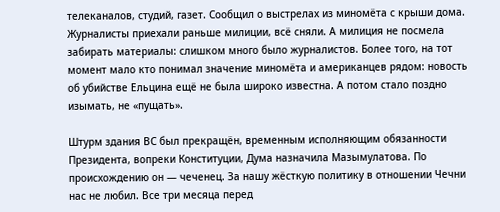телеканалов, студий, газет. Сообщил о выстрелах из миномёта с крыши дома. Журналисты приехали раньше милиции, всё сняли. А милиция не посмела забирать материалы: слишком много было журналистов. Более того, на тот момент мало кто понимал значение миномёта и американцев рядом: новость об убийстве Ельцина ещё не была широко известна. А потом стало поздно изымать, не «пущать».

Штурм здания ВС был прекращён, временным исполняющим обязанности Президента, вопреки Конституции, Дума назначила Мазымулатова. По происхождению он — чеченец. За нашу жёсткую политику в отношении Чечни нас не любил. Все три месяца перед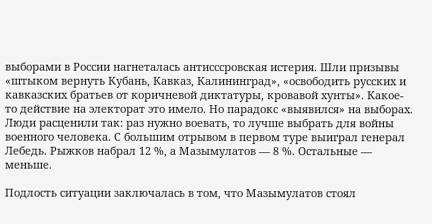выборами в России нагнеталась антисссровская истерия. Шли призывы «штыком вернуть Кубань, Кавказ, Калининград», «освободить русских и кавказских братьев от коричневой диктатуры, кровавой хунты». Какое-то действие на электорат это имело. Но парадокс «выявился» на выборах. Люди расценили так: раз нужно воевать, то лучше выбрать для войны военного человека. С большим отрывом в первом туре выиграл генерал Лебедь. Рыжков набрал 12 %, а Мазымулатов — 8 %. Остальные — меньше.

Подлость ситуации заключалась в том, что Мазымулатов стоял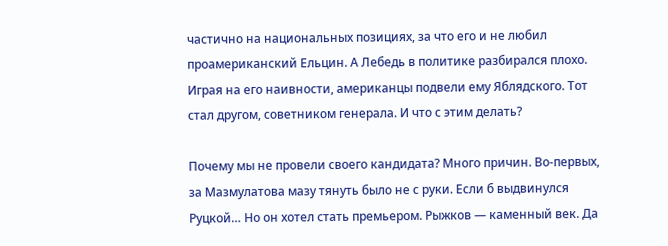частично на национальных позициях, за что его и не любил проамериканский Ельцин. А Лебедь в политике разбирался плохо. Играя на его наивности, американцы подвели ему Яблядского. Тот стал другом, советником генерала. И что с этим делать?

Почему мы не провели своего кандидата? Много причин. Во-первых, за Мазмулатова мазу тянуть было не с руки. Если б выдвинулся Руцкой… Но он хотел стать премьером. Рыжков — каменный век. Да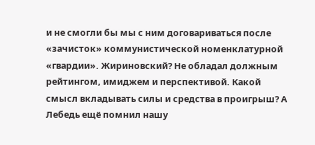и не смогли бы мы с ним договариваться после «зачисток» коммунистической номенклатурной «гвардии». Жириновский? Не обладал должным рейтингом, имиджем и перспективой. Какой смысл вкладывать силы и средства в проигрыш? А Лебедь ещё помнил нашу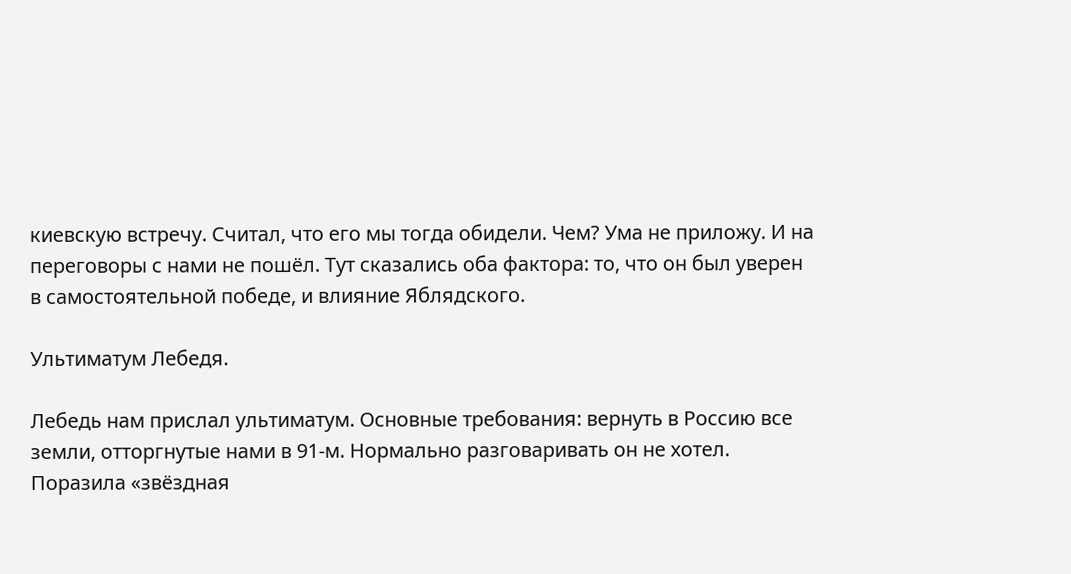киевскую встречу. Считал, что его мы тогда обидели. Чем? Ума не приложу. И на переговоры с нами не пошёл. Тут сказались оба фактора: то, что он был уверен в самостоятельной победе, и влияние Яблядского.

Ультиматум Лебедя.

Лебедь нам прислал ультиматум. Основные требования: вернуть в Россию все земли, отторгнутые нами в 91-м. Нормально разговаривать он не хотел. Поразила «звёздная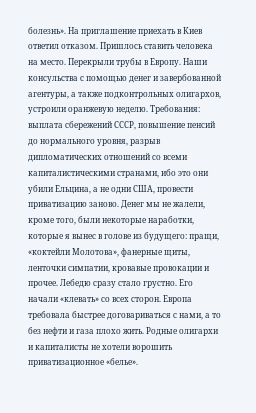болезнь». На приглашение приехать в Киев ответил отказом. Пришлось ставить человека на место. Перекрыли трубы в Европу. Наши консульства с помощью денег и завербованной агентуры, а также подконтрольных олигархов, устроили оранжевую неделю. Требования: выплата сбережений СССР, повышение пенсий до нормального уровня, разрыв дипломатических отношений со всеми капиталистическими странами, ибо это они убили Ельцина, а не одни США, провести приватизацию заново. Денег мы не жалели, кроме того, были некоторые наработки, которые я вынес в голове из будущего: пращи, «коктейли Молотова», фанерные щиты, ленточки симпатии, кровавые провокации и прочее. Лебедю сразу стало грустно. Его начали «клевать» со всех сторон. Европа требовала быстрее договариваться с нами, а то без нефти и газа плохо жить. Родные олигархи и капиталисты не хотели ворошить приватизационное «белье».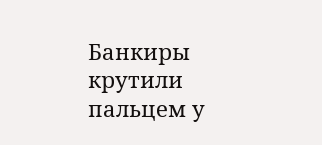Банкиры крутили пальцем у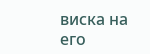виска на его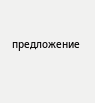предложение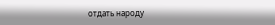отдать народу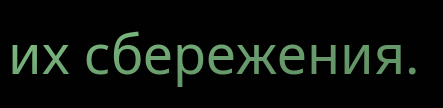их сбережения.